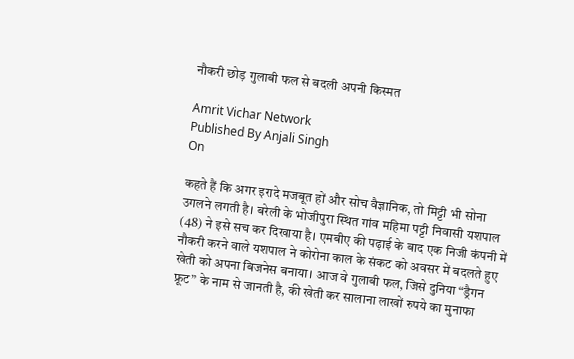नौकरी छोड़ गुलाबी फल से बदली अपनी किस्मत

Amrit Vichar Network
Published By Anjali Singh
On

कहते हैं कि अगर इरादे मजबूत हों और सोच वैज्ञानिक, तो मिट्टी भी सोना उगलने लगती है। बरेली के भोजीपुरा स्थित गांव महिमा पट्टी निवासी यशपाल (48) ने इसे सच कर दिखाया है। एमबीए की पढ़ाई के बाद एक निजी कंपनी में नौकरी करने वाले यशपाल ने कोरोना काल के संकट को अवसर में बदलते हुए खेती को अपना बिजनेस बनाया। आज वे गुलाबी फल, जिसे दुनिया “ड्रैगन फ्रूट” के नाम से जानती है, की खेती कर सालाना लाखों रुपये का मुनाफा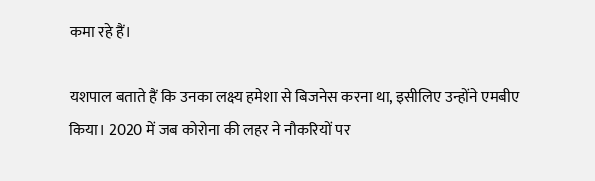कमा रहे हैं।

यशपाल बताते हैं कि उनका लक्ष्य हमेशा से बिजनेस करना था, इसीलिए उन्होंने एमबीए किया। 2020 में जब कोरोना की लहर ने नौकरियों पर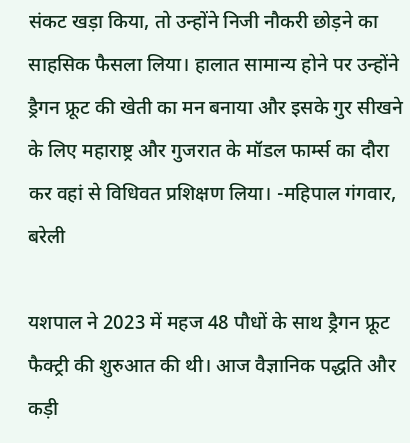संकट खड़ा किया, तो उन्होंने निजी नौकरी छोड़ने का साहसिक फैसला लिया। हालात सामान्य होने पर उन्होंने ड्रैगन फ्रूट की खेती का मन बनाया और इसके गुर सीखने के लिए महाराष्ट्र और गुजरात के मॉडल फार्म्स का दौरा कर वहां से विधिवत प्रशिक्षण लिया। -महिपाल गंगवार, बरेली

यशपाल ने 2023 में महज 48 पौधों के साथ ड्रैगन फ्रूट फैक्ट्री की शुरुआत की थी। आज वैज्ञानिक पद्धति और कड़ी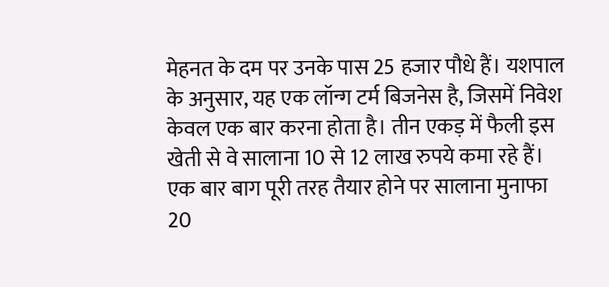मेहनत के दम पर उनके पास 25 हजार पौधे हैं। यशपाल के अनुसार, यह एक लॉन्ग टर्म बिजनेस है, जिसमें निवेश केवल एक बार करना होता है। तीन एकड़ में फैली इस खेती से वे सालाना 10 से 12 लाख रुपये कमा रहे हैं। एक बार बाग पूरी तरह तैयार होने पर सालाना मुनाफा 20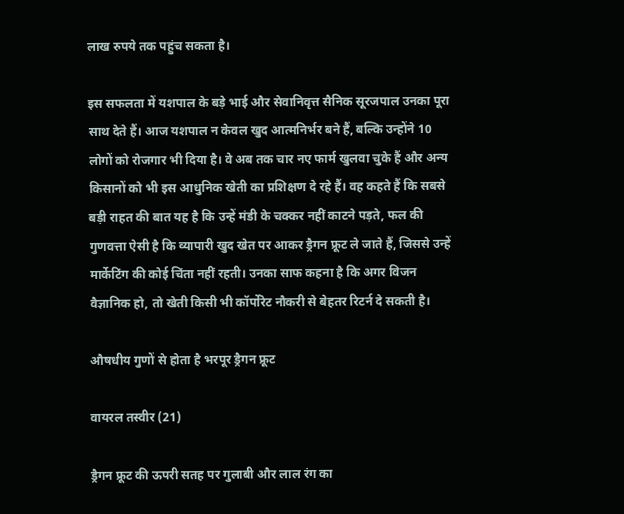लाख रुपये तक पहुंच सकता है।

इस सफलता में यशपाल के बड़े भाई और सेवानिवृत्त सैनिक सूरजपाल उनका पूरा साथ देते हैं। आज यशपाल न केवल खुद आत्मनिर्भर बने हैं, बल्कि उन्होंने 10 लोगों को रोजगार भी दिया है। वे अब तक चार नए फार्म खुलवा चुके हैं और अन्य किसानों को भी इस आधुनिक खेती का प्रशिक्षण दे रहे हैं। वह कहते हैं कि सबसे बड़ी राहत की बात यह है कि उन्हें मंडी के चक्कर नहीं काटने पड़ते, फल की गुणवत्ता ऐसी है कि व्यापारी खुद खेत पर आकर ड्रैगन फ्रूट ले जाते हैं, जिससे उन्हें मार्केटिंग की कोई चिंता नहीं रहती। उनका साफ कहना है कि अगर विजन वैज्ञानिक हो, तो खेती किसी भी कॉर्पोरेट नौकरी से बेहतर रिटर्न दे सकती है।

औषधीय गुणों से होता है भरपूर ड्रैगन फ्रूट

वायरल तस्वीर (21)

ड्रैगन फ्रूट की ऊपरी सतह पर गुलाबी और लाल रंग का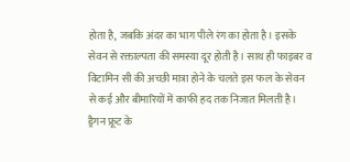होता है, जबकि अंदर का भाग पीले रंग का होता है। इसके सेवन से रक्ताल्पता की समस्या दूर होती है। साथ ही फाइबर व विटामिन सी की अच्छी मात्रा होने के चलते इस फल के सेवन से कई और बीमारियों में काफी हद तक निजात मिलती है। ड्रैगन फ्रूट के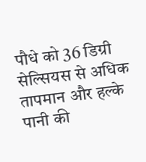पौधे को 36 डिग्री सेल्सियस से अधिक तापमान और हल्के पानी की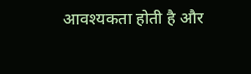आवश्यकता होती है और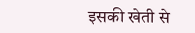इसकी खेती से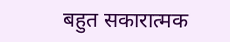बहुत सकारात्मक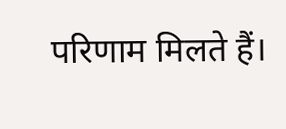परिणाम मिलते हैं।